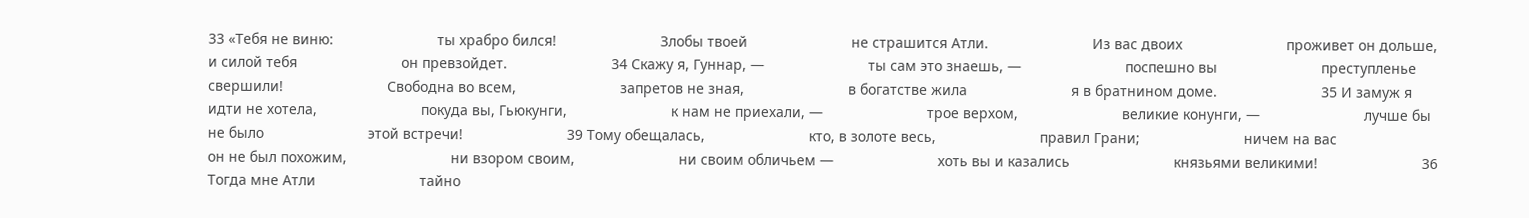33 «Тебя не виню:                          ты храбро бился!                          Злобы твоей                          не страшится Атли.                          Из вас двоих                          проживет он дольше,                          и силой тебя                          он превзойдет.                          34 Скажу я, Гуннар, —                          ты сам это знаешь, —                          поспешно вы                          преступленье свершили!                          Свободна во всем,                          запретов не зная,                          в богатстве жила                          я в братнином доме.                          35 И замуж я                          идти не хотела,                          покуда вы, Гьюкунги,                          к нам не приехали, —                          трое верхом,                          великие конунги, —                          лучше бы не было                          этой встречи!                          39 Тому обещалась,                          кто, в золоте весь,                          правил Грани;                          ничем на вас                          он не был похожим,                          ни взором своим,                          ни своим обличьем —                          хоть вы и казались                          князьями великими!                          36 Тогда мне Атли                          тайно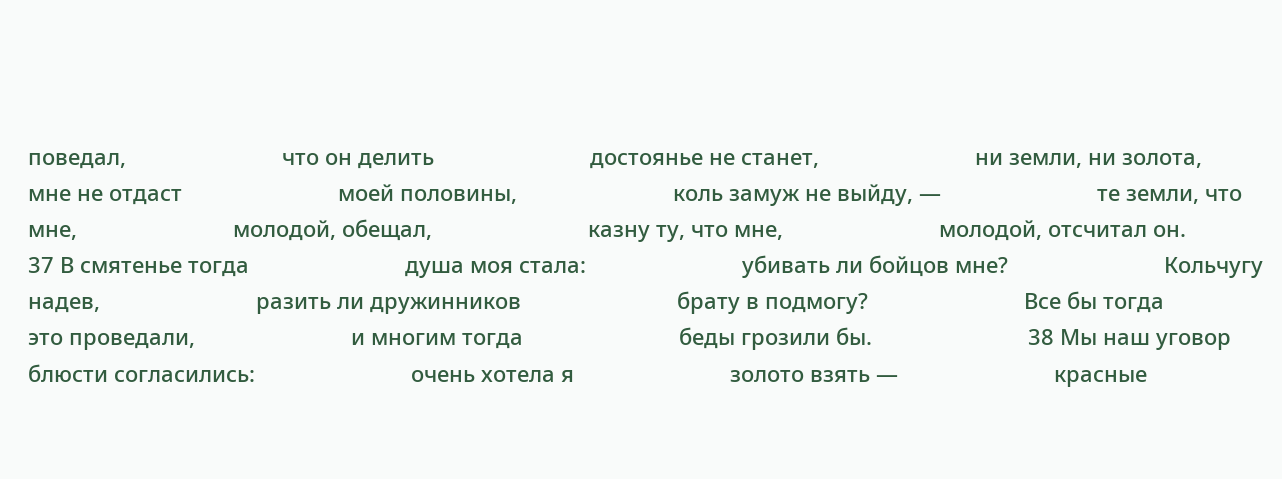поведал,                          что он делить                          достоянье не станет,                          ни земли, ни золота,                          мне не отдаст                          моей половины,                          коль замуж не выйду, —                          те земли, что мне,                          молодой, обещал,                          казну ту, что мне,                          молодой, отсчитал он.                          37 В смятенье тогда                          душа моя стала:                          убивать ли бойцов мне?                          Кольчугу надев,                          разить ли дружинников                          брату в подмогу?                          Все бы тогда                          это проведали,                          и многим тогда                          беды грозили бы.                          38 Мы наш уговор                          блюсти согласились:                          очень хотела я                          золото взять —                          красные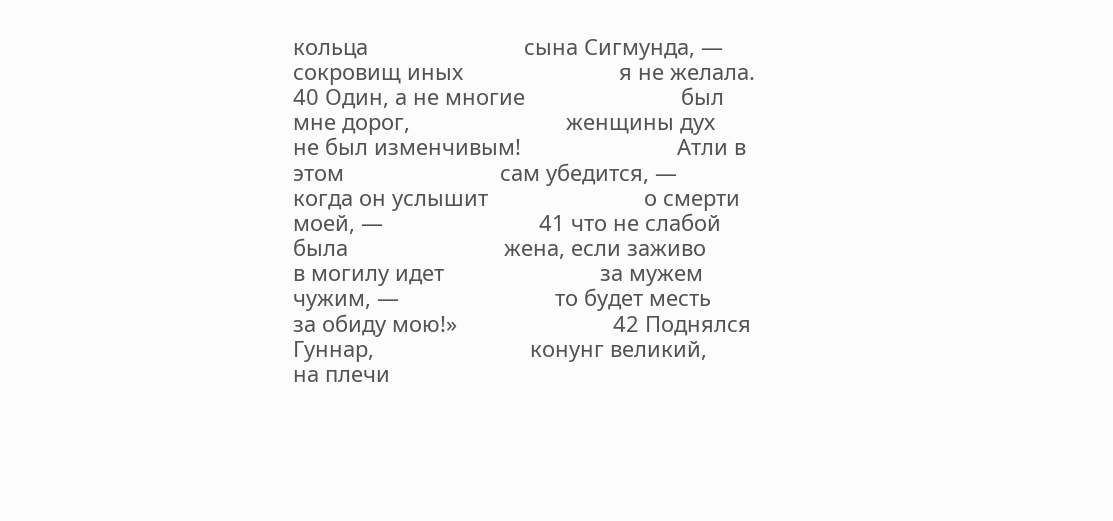кольца                          сына Сигмунда, —                          сокровищ иных                          я не желала.                          40 Один, а не многие                          был мне дорог,                          женщины дух                          не был изменчивым!                          Атли в этом                          сам убедится, —                          когда он услышит                          о смерти моей, —                          41 что не слабой была                          жена, если заживо                          в могилу идет                          за мужем чужим, —                          то будет месть                          за обиду мою!»                          42 Поднялся Гуннар,                          конунг великий,                          на плечи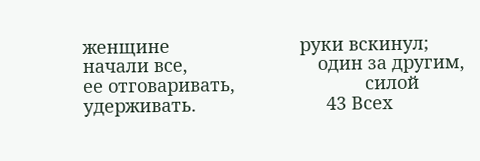женщине                          руки вскинул;                          начали все,                          один за другим,                          ее отговаривать,                          силой удерживать.                          43 Всех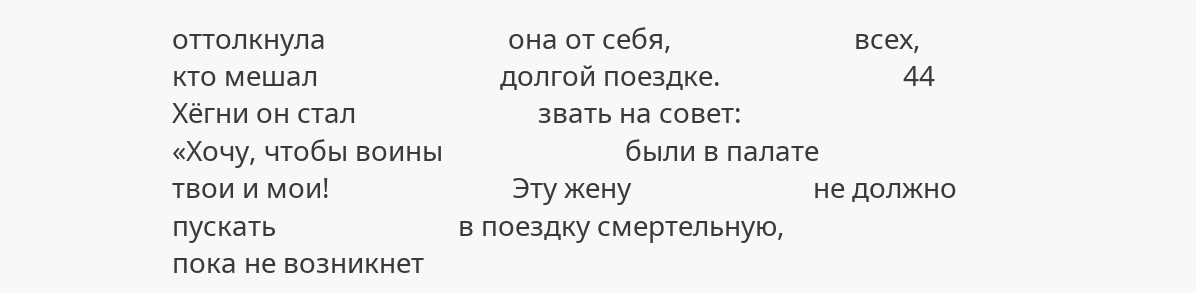оттолкнула                          она от себя,                          всех, кто мешал                          долгой поездке.                          44 Хёгни он стал                          звать на совет:                          «Хочу, чтобы воины                          были в палате                          твои и мои!                          Эту жену                          не должно пускать                          в поездку смертельную,                          пока не возникнет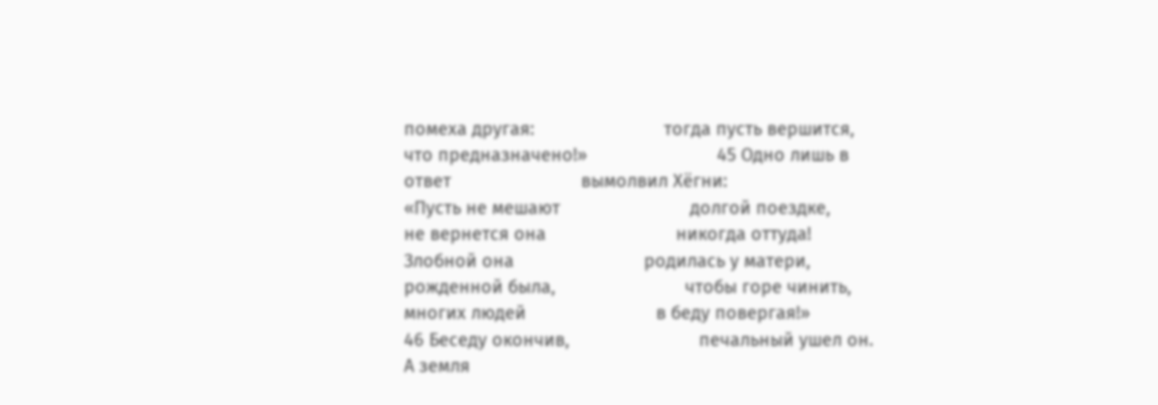помеха другая:                          тогда пусть вершится,                          что предназначено!»                          45 Одно лишь в ответ                          вымолвил Хёгни:                          «Пусть не мешают                          долгой поездке,                          не вернется она                          никогда оттуда!                          Злобной она                          родилась у матери,                          рожденной была,                          чтобы горе чинить,                          многих людей                          в беду повергая!»                          46 Беседу окончив,                          печальный ушел он.                          А земля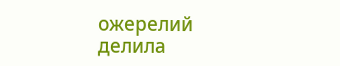ожерелий                          делила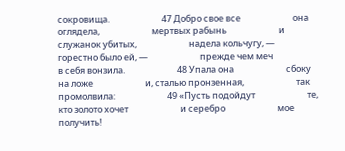сокровища.                          47 Добро свое все                          она оглядела,                          мертвых рабынь                          и служанок убитых,                          надела кольчугу, —                          горестно было ей, —                          прежде чем меч                          в себя вонзила.                          48 Упала она                          сбоку на ложе                          и, сталью пронзенная,                          так промолвила:                          49 «Пусть подойдут                          те, кто золото хочет                          и серебро                          мое получить!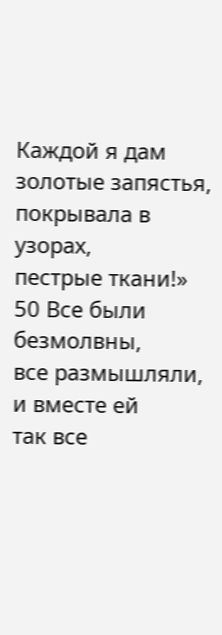Каждой я дам                          золотые запястья,                          покрывала в узорах,                          пестрые ткани!»                          50 Все были безмолвны,                          все размышляли,                          и вместе ей                          так все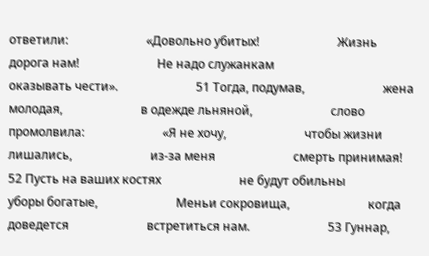ответили:                          «Довольно убитых!                          Жизнь дорога нам!                          Не надо служанкам                          оказывать чести».                          51 Тогда, подумав,                          жена молодая,                          в одежде льняной,                          слово промолвила:                          «Я не хочу,                          чтобы жизни лишались,                          из-за меня                          смерть принимая!                          52 Пусть на ваших костях                          не будут обильны                          уборы богатые,                          Меньи сокровища,                          когда доведется                          встретиться нам.                          53 Гуннар,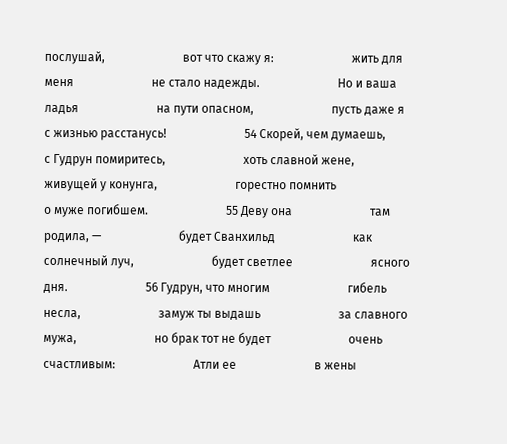послушай,                          вот что скажу я:                          жить для меня                          не стало надежды.                          Но и ваша ладья                          на пути опасном,                          пусть даже я                          с жизнью расстанусь!                          54 Скорей, чем думаешь,                          с Гудрун помиритесь,                          хоть славной жене,                          живущей у конунга,                          горестно помнить                          о муже погибшем.                          55 Деву она                          там родила, —                          будет Сванхильд                          как солнечный луч,                          будет светлее                          ясного дня.                          56 Гудрун, что многим                          гибель несла,                          замуж ты выдашь                          за славного мужа,                          но брак тот не будет                          очень счастливым:                          Атли ее                          в жены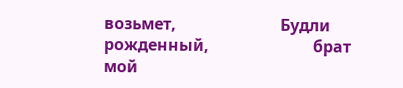возьмет,                          Будли рожденный,                          брат мой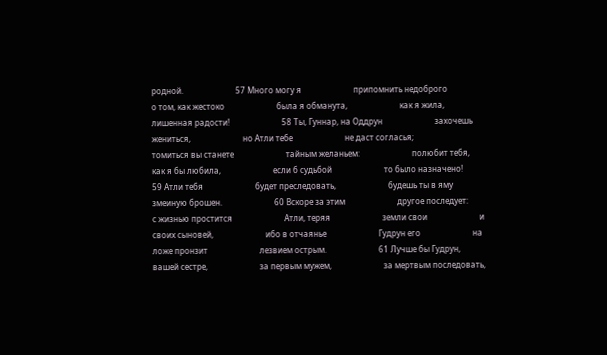родной.                          57 Много могу я                          припомнить недоброго                          о том, как жестоко                          была я обманута,                          как я жила,                          лишенная радости!                          58 Ты, Гуннар, на Оддрун                          захочешь жениться,                          но Атли тебе                          не даст согласья;                          томиться вы станете                          тайным желаньем:                          полюбит тебя,                          как я бы любила,                          если б судьбой                          то было назначено!                          59 Атли тебя                          будет преследовать,                          будешь ты в яму                          змеиную брошен.                          60 Вскоре за этим                          другое последует:                          с жизнью простится                          Атли, теряя                          земли свои                          и своих сыновей,                          ибо в отчаянье                          Гудрун его                          на ложе пронзит                          лезвием острым.                          61 Лучше бы Гудрун,                          вашей сестре,                          за первым мужем,                          за мертвым последовать,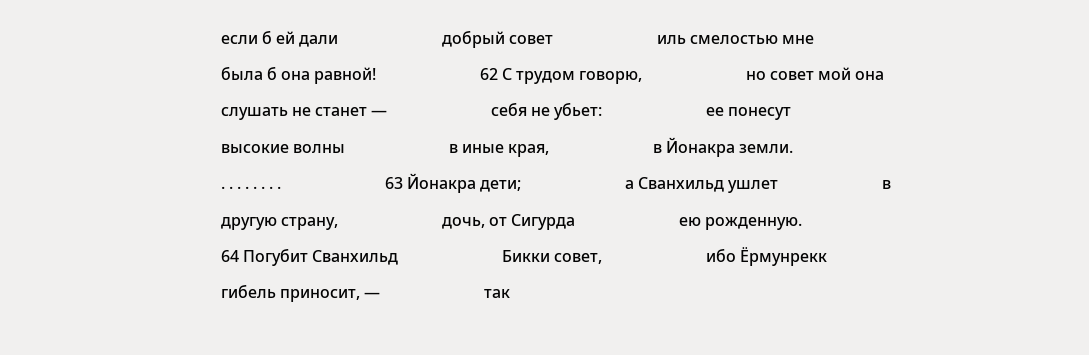если б ей дали                          добрый совет                          иль смелостью мне                          была б она равной!                          62 С трудом говорю,                          но совет мой она                          слушать не станет —                          себя не убьет:                          ее понесут                          высокие волны                          в иные края,                          в Йонакра земли.                         . . . . . . . .                          63 Йонакра дети;                          а Сванхильд ушлет                          в другую страну,                          дочь, от Сигурда                          ею рожденную.                          64 Погубит Сванхильд                          Бикки совет,                          ибо Ёрмунрекк                          гибель приносит, —                          так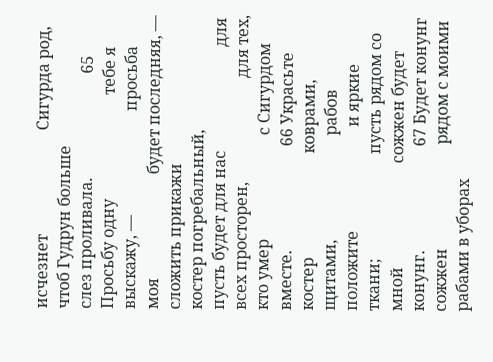исчезнет                          Сигурда род,                          чтоб Гудрун больше                          слез проливала.                          65 Просьбу одну                          тебе я выскажу, —                          просьба моя                          будет последняя, —                          сложить прикажи                          костер погребальный,                          пусть будет для нас                          для всех просторен,                          для тех, кто умер                          с Сигурдом вместе.                          66 Украсьте костер                          коврами, щитами,                          рабов положите                          и яркие ткани;                          пусть рядом со мной                          сожжен будет конунг.                          67 Будет конунг сожжен                          рядом с моими                          рабами в уборах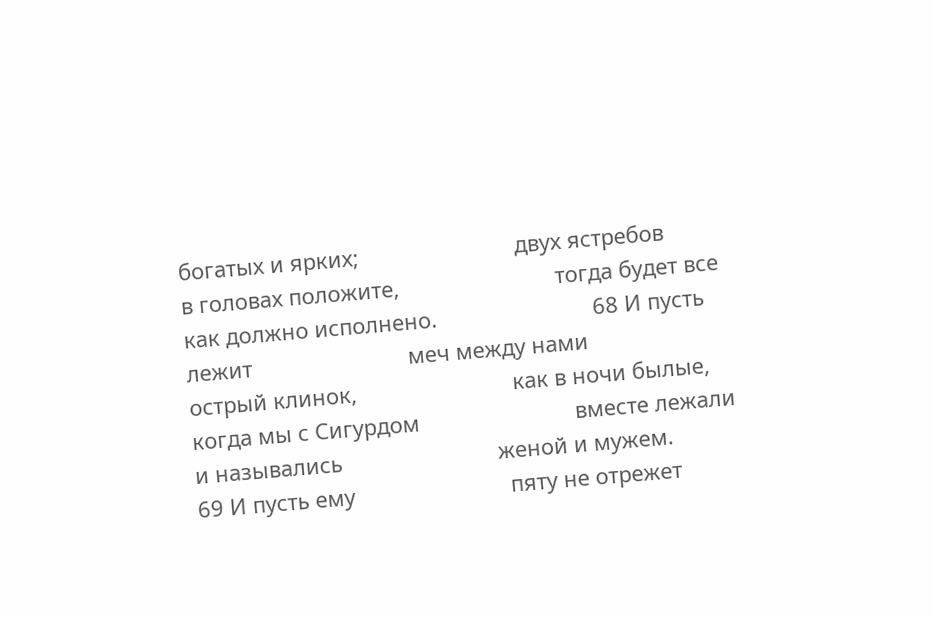богатых и ярких;                          двух ястребов                          в головах положите,                          тогда будет все                          как должно исполнено.                          68 И пусть лежит                          меч между нами                          острый клинок,                          как в ночи былые,                          когда мы с Сигурдом                          вместе лежали                          и назывались                          женой и мужем.                          69 И пусть ему                          пяту не отрежет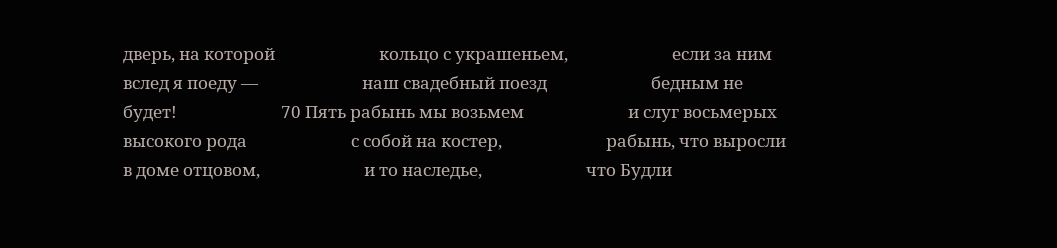дверь, на которой                          кольцо с украшеньем,                          если за ним                          вслед я поеду —                          наш свадебный поезд                          бедным не будет!                          70 Пять рабынь мы возьмем                          и слуг восьмерых                          высокого рода                          с собой на костер,                          рабынь, что выросли                          в доме отцовом,                          и то наследье,                          что Будли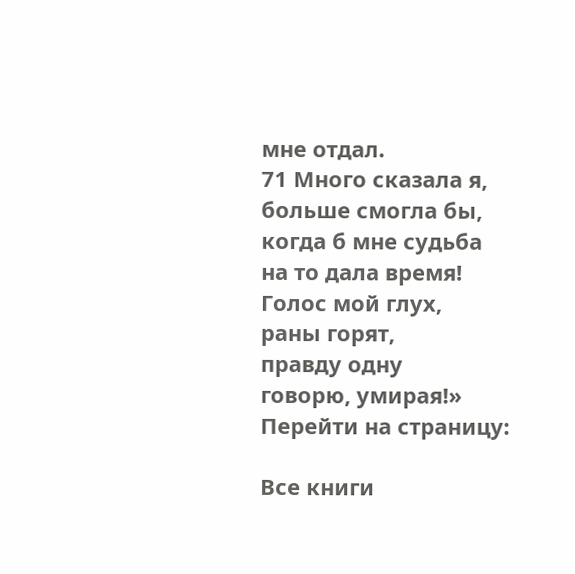мне отдал.                          71 Много сказала я,                          больше смогла бы,                          когда б мне судьба                          на то дала время!                          Голос мой глух,                          раны горят,                          правду одну                          говорю, умирая!»
Перейти на страницу:

Все книги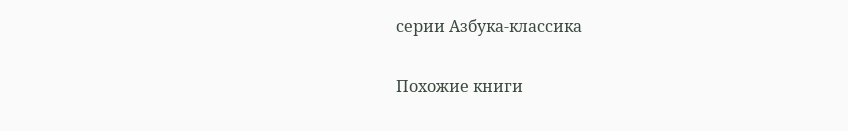серии Азбука-классика

Похожие книги